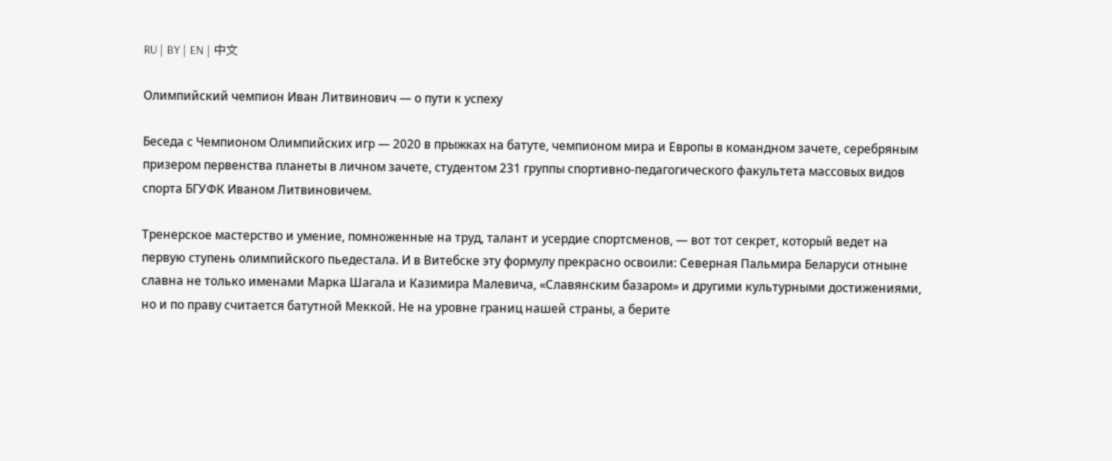RU | BY | EN | 中文

Олимпийский чемпион Иван Литвинович — о пути к успеху

Беседа с Чемпионом Олимпийских игр — 2020 в прыжках на батуте, чемпионом мира и Европы в командном зачете, серебряным призером первенства планеты в личном зачете, студентом 231 группы спортивно-педагогического факультета массовых видов спорта БГУФК Иваном Литвиновичем.

Тренерское мастерство и умение, помноженные на труд, талант и усердие спортсменов, — вот тот секрет, который ведет на первую ступень олимпийского пьедестала. И в Витебске эту формулу прекрасно освоили: Северная Пальмира Беларуси отныне славна не только именами Марка Шагала и Казимира Малевича, «Славянским базаром» и другими культурными достижениями, но и по праву считается батутной Меккой. Не на уровне границ нашей страны, а берите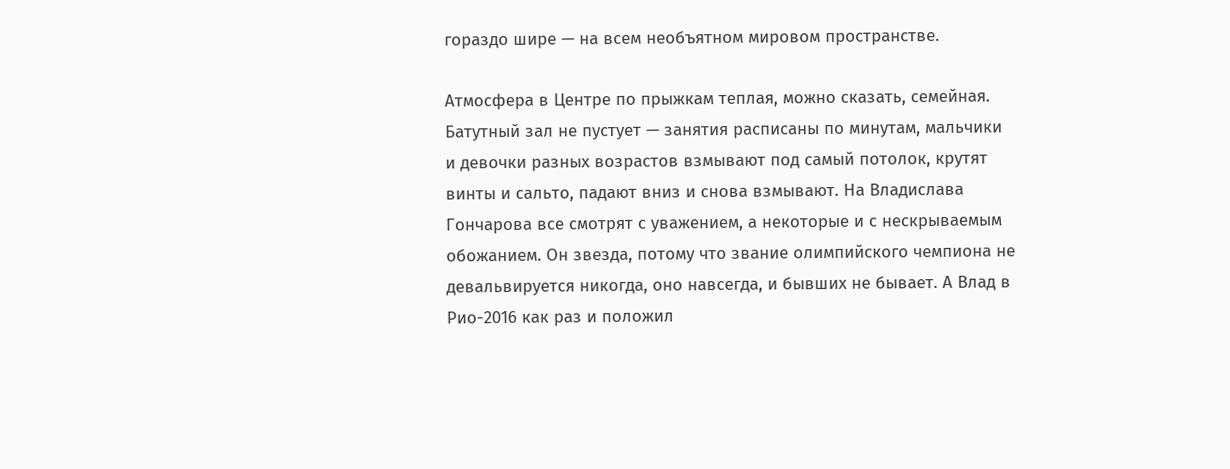гораздо шире — на всем необъятном мировом пространстве.

Атмосфера в Центре по прыжкам теплая, можно сказать, семейная. Батутный зал не пустует — занятия расписаны по минутам, мальчики и девочки разных возрастов взмывают под самый потолок, крутят винты и сальто, падают вниз и снова взмывают. На Владислава Гончарова все смотрят с уважением, а некоторые и с нескрываемым обожанием. Он звезда, потому что звание олимпийского чемпиона не девальвируется никогда, оно навсегда, и бывших не бывает. А Влад в Рио-2016 как раз и положил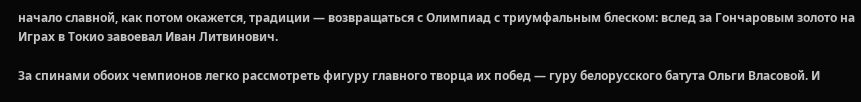начало славной, как потом окажется, традиции — возвращаться с Олимпиад с триумфальным блеском: вслед за Гончаровым золото на Играх в Токио завоевал Иван Литвинович.

За спинами обоих чемпионов легко рассмотреть фигуру главного творца их побед — гуру белорусского батута Ольги Власовой. И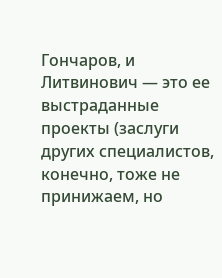Гончаров, и Литвинович — это ее выстраданные проекты (заслуги других специалистов, конечно, тоже не принижаем, но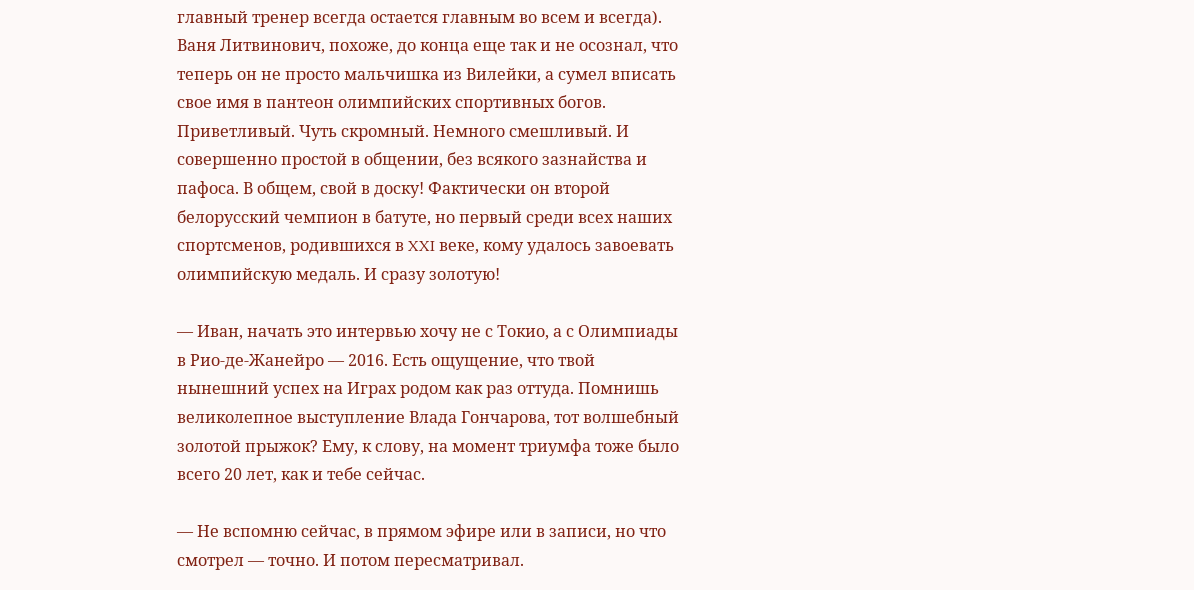главный тренер всегда остается главным во всем и всегда). Ваня Литвинович, похоже, до конца еще так и не осознал, что теперь он не просто мальчишка из Вилейки, а сумел вписать свое имя в пантеон олимпийских спортивных богов. Приветливый. Чуть скромный. Немного смешливый. И совершенно простой в общении, без всякого зазнайства и пафоса. В общем, свой в доску! Фактически он второй белорусский чемпион в батуте, но первый среди всех наших спортсменов, родившихся в XXI веке, кому удалось завоевать олимпийскую медаль. И сразу золотую!

— Иван, начать это интервью хочу не с Токио, а с Олимпиады в Рио-де-Жанейро — 2016. Есть ощущение, что твой нынешний успех на Играх родом как раз оттуда. Помнишь великолепное выступление Влада Гончарова, тот волшебный золотой прыжок? Ему, к слову, на момент триумфа тоже было всего 20 лет, как и тебе сейчас.

— Не вспомню сейчас, в прямом эфире или в записи, но что смотрел — точно. И потом пересматривал.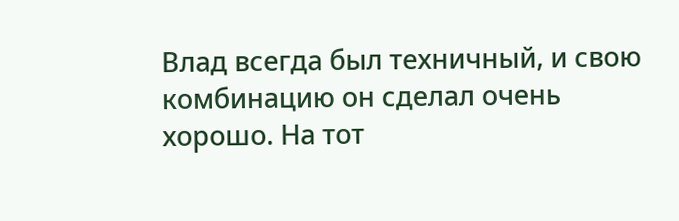Влад всегда был техничный, и свою комбинацию он сделал очень хорошо. На тот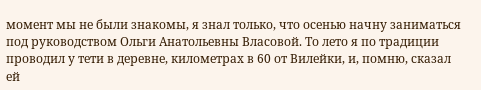момент мы не были знакомы, я знал только, что осенью начну заниматься под руководством Ольги Анатольевны Власовой. То лето я по традиции проводил у тети в деревне, километрах в 60 от Вилейки, и, помню, сказал ей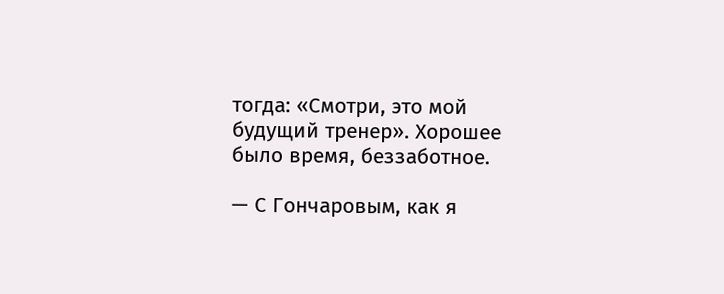тогда: «Смотри, это мой будущий тренер». Хорошее было время, беззаботное.

— С Гончаровым, как я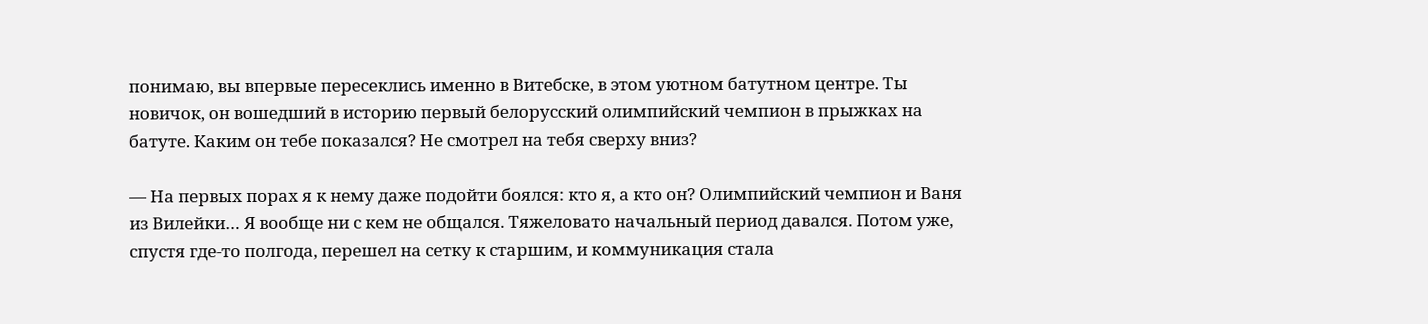понимаю, вы впервые пересеклись именно в Витебске, в этом уютном батутном центре. Ты новичок, он вошедший в историю первый белорусский олимпийский чемпион в прыжках на батуте. Каким он тебе показался? Не смотрел на тебя сверху вниз?

— На первых порах я к нему даже подойти боялся: кто я, а кто он? Олимпийский чемпион и Ваня из Вилейки… Я вообще ни с кем не общался. Тяжеловато начальный период давался. Потом уже, спустя где-то полгода, перешел на сетку к старшим, и коммуникация стала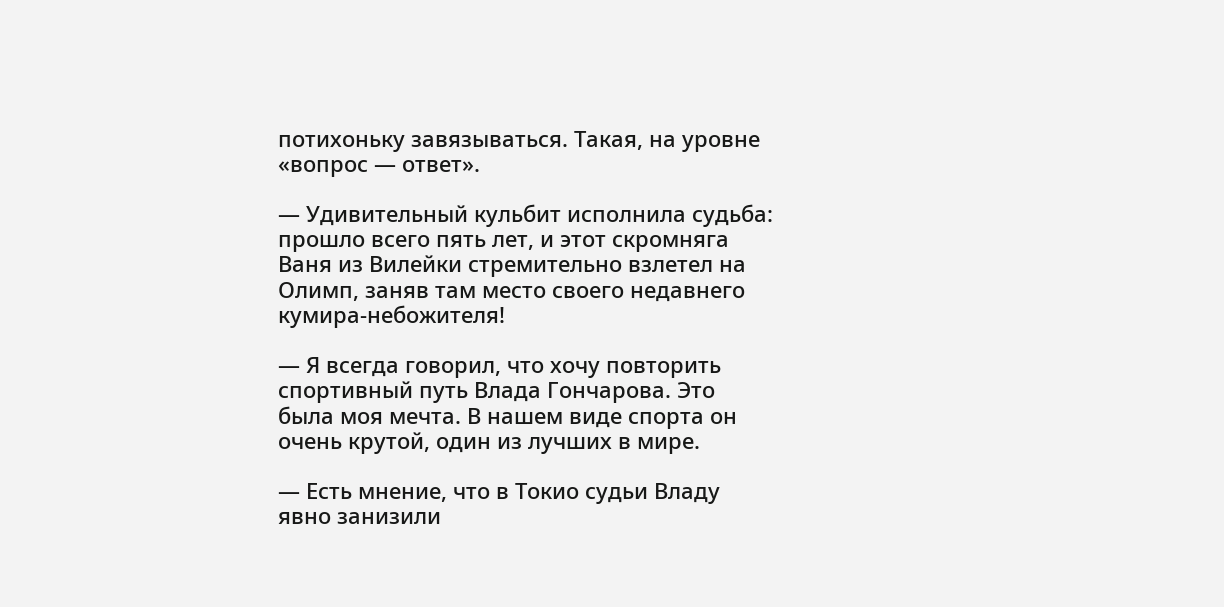потихоньку завязываться. Такая, на уровне «вопрос — ответ».

— Удивительный кульбит исполнила судьба: прошло всего пять лет, и этот скромняга Ваня из Вилейки стремительно взлетел на Олимп, заняв там место своего недавнего кумира-небожителя!

— Я всегда говорил, что хочу повторить спортивный путь Влада Гончарова. Это была моя мечта. В нашем виде спорта он очень крутой, один из лучших в мире.

— Есть мнение, что в Токио судьи Владу явно занизили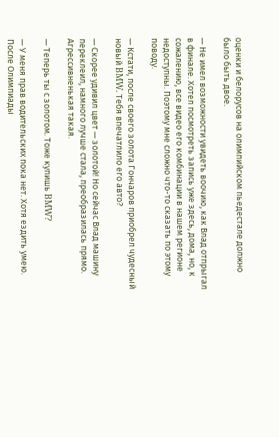оценки и белорусов на олимпийском пьедестале должно было быть двое.

— Не имел возможности увидеть воочию, как Влад отпрыгал в финале. Хотел посмотреть запись уже здесь, дома, но, к сожалению, все видео его комбинации в нашем регионе недоступны. Поэтому мне сложно что-то сказать по этому поводу.

— Кстати, после своего золота Гончаров приобрел чудесный новый BMW. Тебя впечатлило его авто?

— Скорее удивил цвет — золотой! Но сейчас Влад машину переклеил, намного лучше стала, преобразилась прямо. Агрессивненькая такая.

— Теперь ты с золотом. Тоже купишь BMW?

— У меня прав водительских пока нет. Хотя ездить умею. После Олимпиады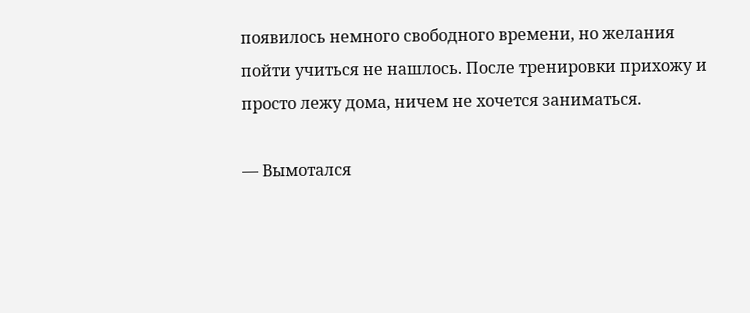появилось немного свободного времени, но желания пойти учиться не нашлось. После тренировки прихожу и просто лежу дома, ничем не хочется заниматься.

— Вымотался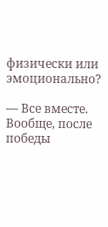физически или эмоционально?

— Все вместе. Вообще, после победы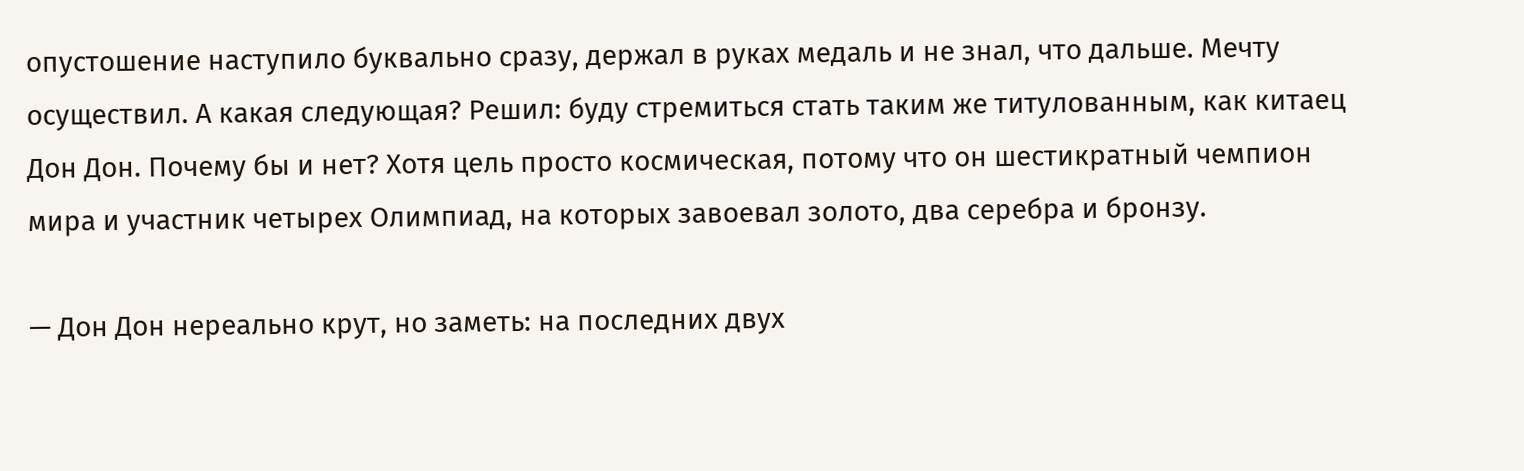опустошение наступило буквально сразу, держал в руках медаль и не знал, что дальше. Мечту осуществил. А какая следующая? Решил: буду стремиться стать таким же титулованным, как китаец Дон Дон. Почему бы и нет? Хотя цель просто космическая, потому что он шестикратный чемпион мира и участник четырех Олимпиад, на которых завоевал золото, два серебра и бронзу.

— Дон Дон нереально крут, но заметь: на последних двух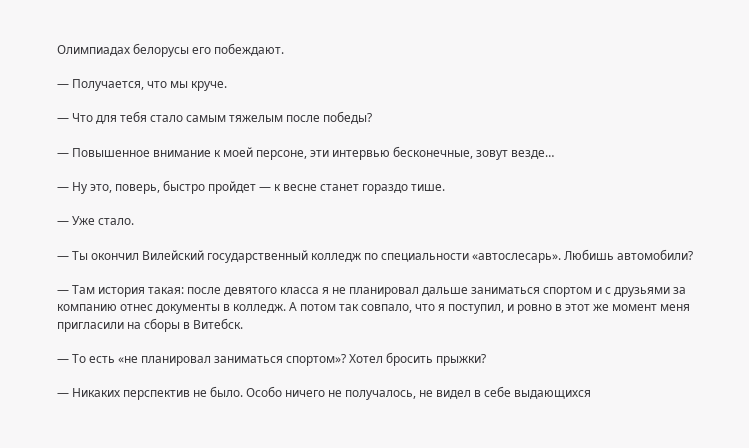Олимпиадах белорусы его побеждают.

— Получается, что мы круче.

— Что для тебя стало самым тяжелым после победы?

— Повышенное внимание к моей персоне, эти интервью бесконечные, зовут везде…

— Ну это, поверь, быстро пройдет — к весне станет гораздо тише.

— Уже стало.

— Ты окончил Вилейский государственный колледж по специальности «автослесарь». Любишь автомобили?

— Там история такая: после девятого класса я не планировал дальше заниматься спортом и с друзьями за компанию отнес документы в колледж. А потом так совпало, что я поступил, и ровно в этот же момент меня пригласили на сборы в Витебск.

— То есть «не планировал заниматься спортом»? Хотел бросить прыжки?

— Никаких перспектив не было. Особо ничего не получалось, не видел в себе выдающихся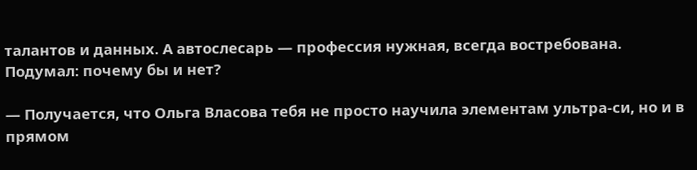талантов и данных. А автослесарь — профессия нужная, всегда востребована. Подумал: почему бы и нет?

— Получается, что Ольга Власова тебя не просто научила элементам ультра-си, но и в прямом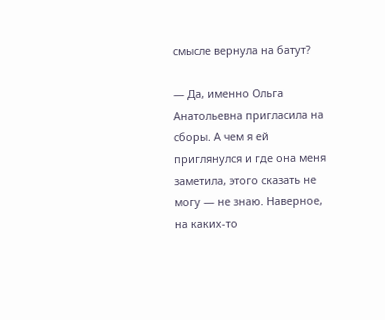смысле вернула на батут?

— Да, именно Ольга Анатольевна пригласила на сборы. А чем я ей приглянулся и где она меня заметила, этого сказать не могу — не знаю. Наверное, на каких-то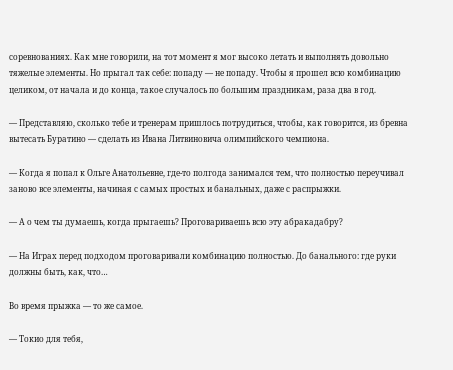соревнованиях. Как мне говорили, на тот момент я мог высоко летать и выполнять довольно тяжелые элементы. Но прыгал так себе: попаду — не попаду. Чтобы я прошел всю комбинацию целиком, от начала и до конца, такое случалось по большим праздникам, раза два в год.

— Представляю, сколько тебе и тренерам пришлось потрудиться, чтобы, как говорится, из бревна вытесать Буратино — сделать из Ивана Литвиновича олимпийского чемпиона.

— Когда я попал к Ольге Анатольевне, где-то полгода занимался тем, что полностью переучивал заново все элементы, начиная с самых простых и банальных, даже с распрыжки.

— А о чем ты думаешь, когда прыгаешь? Проговариваешь всю эту абракадабру?

— На Играх перед подходом проговаривали комбинацию полностью. До банального: где руки должны быть, как, что…

Во время прыжка — то же самое.

— Токио для тебя,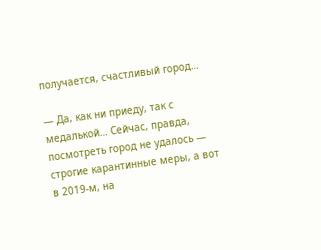получается, счастливый город…

— Да, как ни приеду, так с медалькой… Сейчас, правда, посмотреть город не удалось — строгие карантинные меры, а вот в 2019-м, на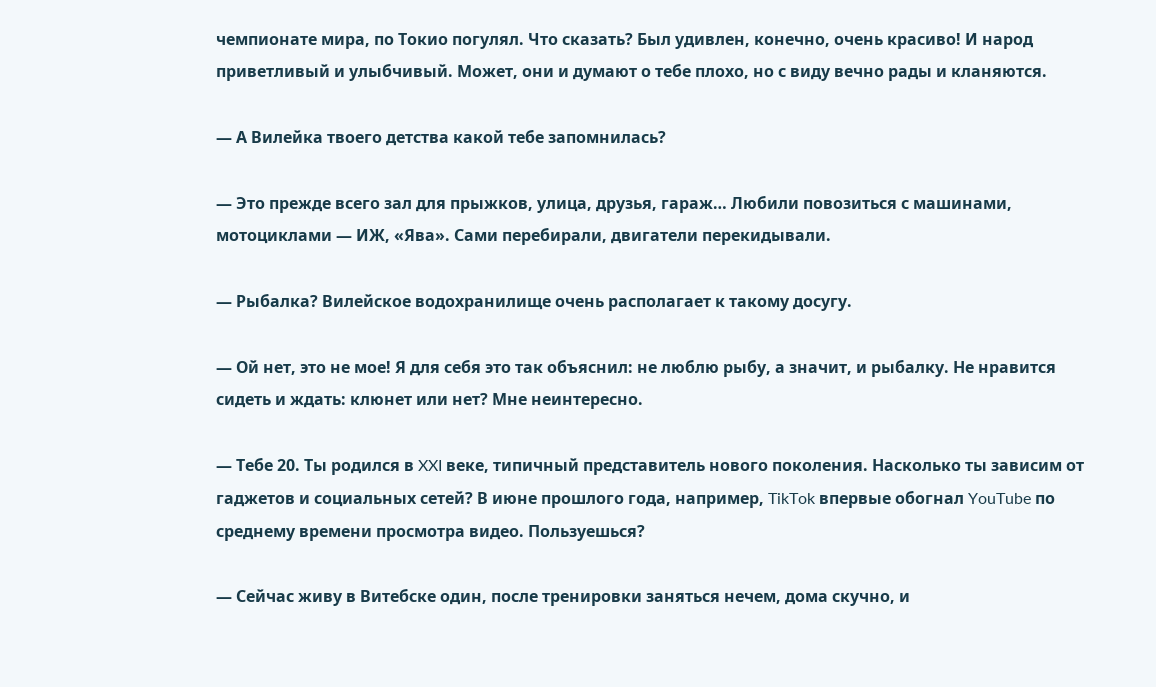чемпионате мира, по Токио погулял. Что сказать? Был удивлен, конечно, очень красиво! И народ приветливый и улыбчивый. Может, они и думают о тебе плохо, но с виду вечно рады и кланяются.

— А Вилейка твоего детства какой тебе запомнилась?

— Это прежде всего зал для прыжков, улица, друзья, гараж… Любили повозиться с машинами, мотоциклами — ИЖ, «Ява». Сами перебирали, двигатели перекидывали.

— Рыбалка? Вилейское водохранилище очень располагает к такому досугу.

— Ой нет, это не мое! Я для себя это так объяснил: не люблю рыбу, а значит, и рыбалку. Не нравится сидеть и ждать: клюнет или нет? Мне неинтересно.

— Тебе 20. Ты родился в XXI веке, типичный представитель нового поколения. Насколько ты зависим от гаджетов и социальных сетей? В июне прошлого года, например, TikTok впервые обогнал YouTube по среднему времени просмотра видео. Пользуешься?

— Сейчас живу в Витебске один, после тренировки заняться нечем, дома скучно, и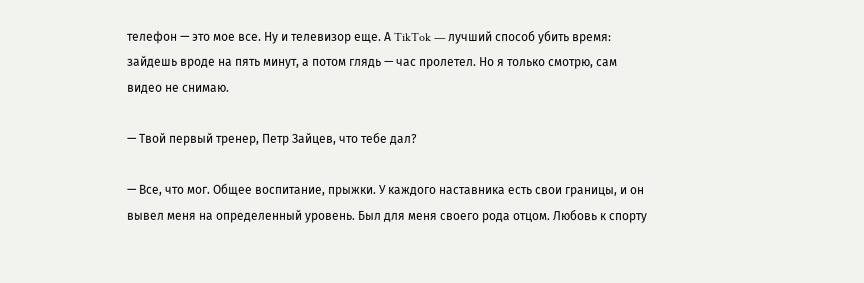телефон — это мое все. Ну и телевизор еще. А TikTok — лучший способ убить время: зайдешь вроде на пять минут, а потом глядь — час пролетел. Но я только смотрю, сам видео не снимаю.

— Твой первый тренер, Петр Зайцев, что тебе дал?

— Все, что мог. Общее воспитание, прыжки. У каждого наставника есть свои границы, и он вывел меня на определенный уровень. Был для меня своего рода отцом. Любовь к спорту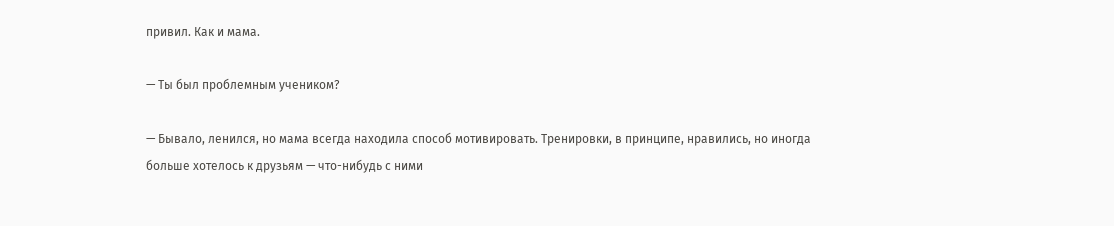привил. Как и мама.

— Ты был проблемным учеником?

— Бывало, ленился, но мама всегда находила способ мотивировать. Тренировки, в принципе, нравились, но иногда больше хотелось к друзьям — что-нибудь с ними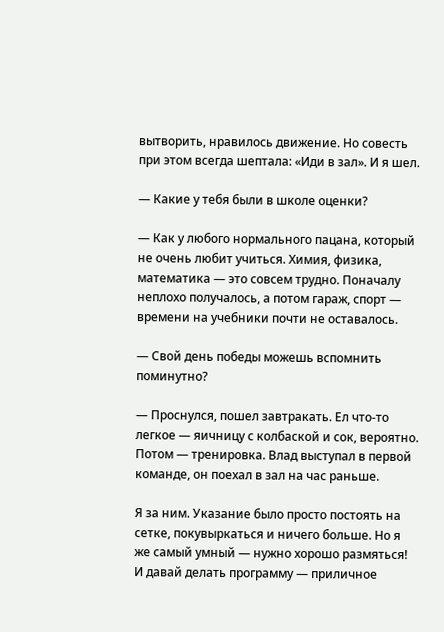вытворить, нравилось движение. Но совесть при этом всегда шептала: «Иди в зал». И я шел.

— Какие у тебя были в школе оценки?

— Как у любого нормального пацана, который не очень любит учиться. Химия, физика, математика — это совсем трудно. Поначалу неплохо получалось, а потом гараж, спорт — времени на учебники почти не оставалось.

— Свой день победы можешь вспомнить поминутно?

— Проснулся, пошел завтракать. Ел что-то легкое — яичницу с колбаской и сок, вероятно. Потом — тренировка. Влад выступал в первой команде, он поехал в зал на час раньше.

Я за ним. Указание было просто постоять на сетке, покувыркаться и ничего больше. Но я же самый умный — нужно хорошо размяться! И давай делать программу — приличное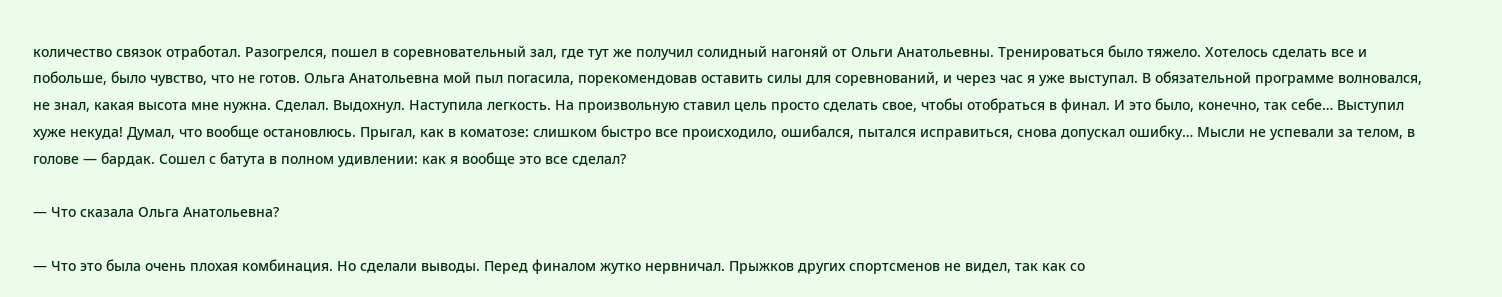количество связок отработал. Разогрелся, пошел в соревновательный зал, где тут же получил солидный нагоняй от Ольги Анатольевны. Тренироваться было тяжело. Хотелось сделать все и побольше, было чувство, что не готов. Ольга Анатольевна мой пыл погасила, порекомендовав оставить силы для соревнований, и через час я уже выступал. В обязательной программе волновался, не знал, какая высота мне нужна. Сделал. Выдохнул. Наступила легкость. На произвольную ставил цель просто сделать свое, чтобы отобраться в финал. И это было, конечно, так себе… Выступил хуже некуда! Думал, что вообще остановлюсь. Прыгал, как в коматозе: слишком быстро все происходило, ошибался, пытался исправиться, снова допускал ошибку… Мысли не успевали за телом, в голове — бардак. Сошел с батута в полном удивлении: как я вообще это все сделал?

— Что сказала Ольга Анатольевна?

— Что это была очень плохая комбинация. Но сделали выводы. Перед финалом жутко нервничал. Прыжков других спортсменов не видел, так как со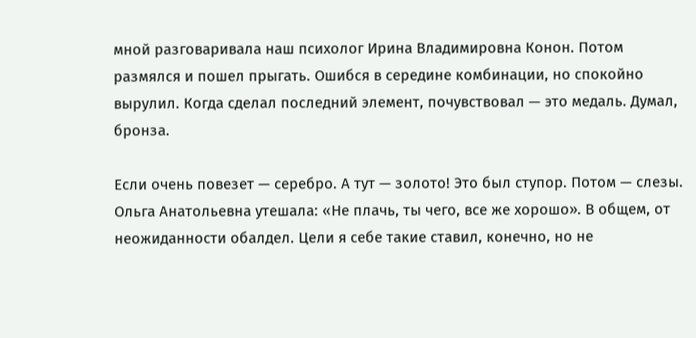мной разговаривала наш психолог Ирина Владимировна Конон. Потом размялся и пошел прыгать. Ошибся в середине комбинации, но спокойно вырулил. Когда сделал последний элемент, почувствовал — это медаль. Думал, бронза.

Если очень повезет — серебро. А тут — золото! Это был ступор. Потом — слезы. Ольга Анатольевна утешала: «Не плачь, ты чего, все же хорошо». В общем, от неожиданности обалдел. Цели я себе такие ставил, конечно, но не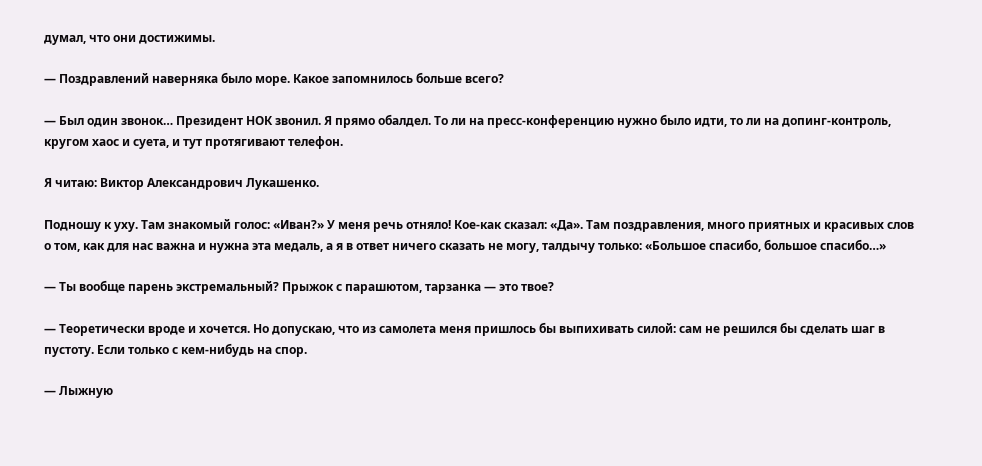думал, что они достижимы.

— Поздравлений наверняка было море. Какое запомнилось больше всего?

— Был один звонок… Президент НОК звонил. Я прямо обалдел. То ли на пресс-конференцию нужно было идти, то ли на допинг-контроль, кругом хаос и суета, и тут протягивают телефон.

Я читаю: Виктор Александрович Лукашенко.

Подношу к уху. Там знакомый голос: «Иван?» У меня речь отняло! Кое-как сказал: «Да». Там поздравления, много приятных и красивых слов о том, как для нас важна и нужна эта медаль, а я в ответ ничего сказать не могу, талдычу только: «Большое спасибо, большое спасибо…»

— Ты вообще парень экстремальный? Прыжок с парашютом, тарзанка — это твое?

— Теоретически вроде и хочется. Но допускаю, что из самолета меня пришлось бы выпихивать силой: сам не решился бы сделать шаг в пустоту. Если только с кем-нибудь на спор.

— Лыжную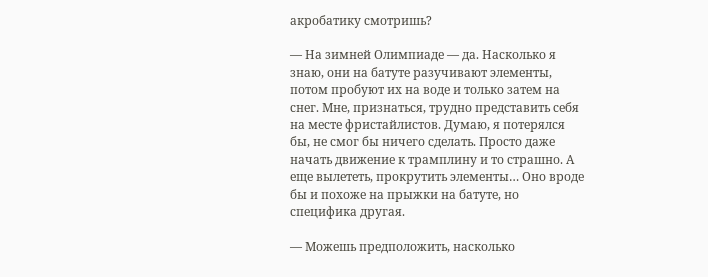акробатику смотришь?

— На зимней Олимпиаде — да. Насколько я знаю, они на батуте разучивают элементы, потом пробуют их на воде и только затем на снег. Мне, признаться, трудно представить себя на месте фристайлистов. Думаю, я потерялся бы, не смог бы ничего сделать. Просто даже начать движение к трамплину и то страшно. А еще вылететь, прокрутить элементы… Оно вроде бы и похоже на прыжки на батуте, но специфика другая.

— Можешь предположить, насколько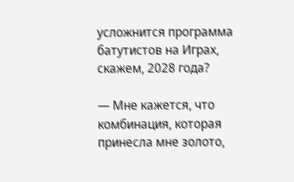усложнится программа батутистов на Играх, скажем, 2028 года?

— Мне кажется, что комбинация, которая принесла мне золото,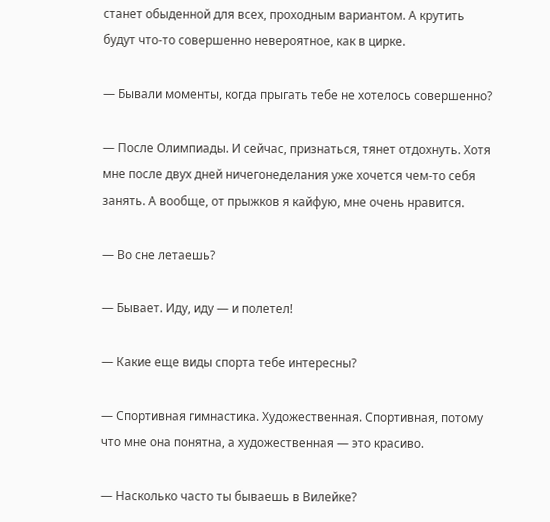станет обыденной для всех, проходным вариантом. А крутить будут что-то совершенно невероятное, как в цирке.

— Бывали моменты, когда прыгать тебе не хотелось совершенно?

— После Олимпиады. И сейчас, признаться, тянет отдохнуть. Хотя мне после двух дней ничегонеделания уже хочется чем-то себя занять. А вообще, от прыжков я кайфую, мне очень нравится.

— Во сне летаешь?

— Бывает. Иду, иду — и полетел!

— Какие еще виды спорта тебе интересны?

— Спортивная гимнастика. Художественная. Спортивная, потому что мне она понятна, а художественная — это красиво.

— Насколько часто ты бываешь в Вилейке?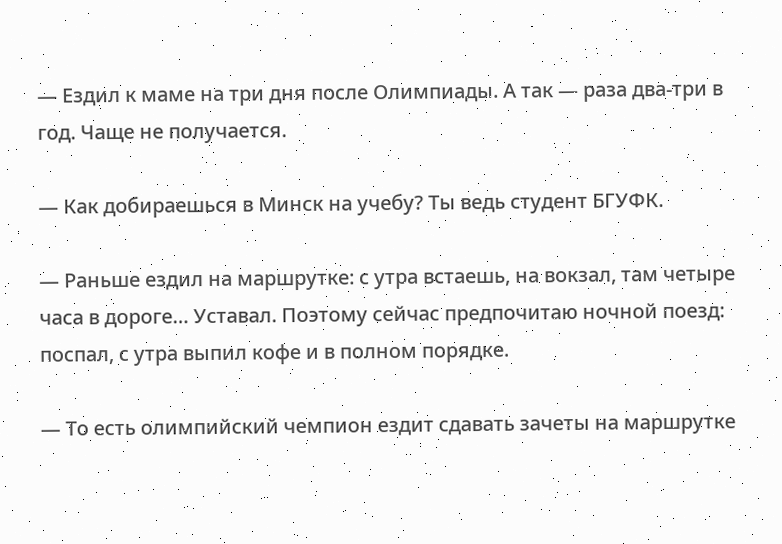— Ездил к маме на три дня после Олимпиады. А так — раза два-три в год. Чаще не получается.

— Как добираешься в Минск на учебу? Ты ведь студент БГУФК.

— Раньше ездил на маршрутке: с утра встаешь, на вокзал, там четыре часа в дороге… Уставал. Поэтому сейчас предпочитаю ночной поезд: поспал, с утра выпил кофе и в полном порядке.

— То есть олимпийский чемпион ездит сдавать зачеты на маршрутке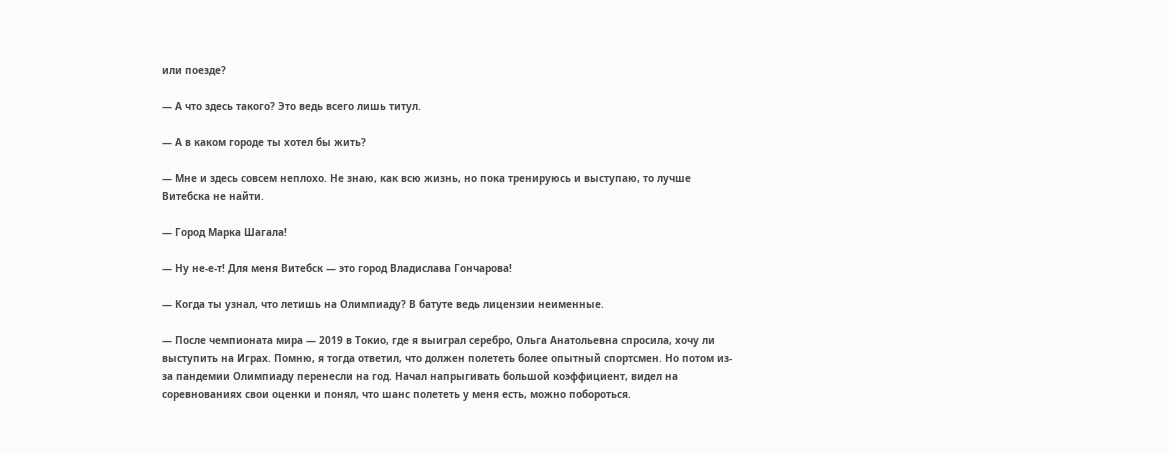или поезде?

— А что здесь такого? Это ведь всего лишь титул.

— А в каком городе ты хотел бы жить?

— Мне и здесь совсем неплохо. Не знаю, как всю жизнь, но пока тренируюсь и выступаю, то лучше Витебска не найти.

— Город Марка Шагала!

— Ну не-е-т! Для меня Витебск — это город Владислава Гончарова!

— Когда ты узнал, что летишь на Олимпиаду? В батуте ведь лицензии неименные.

— После чемпионата мира — 2019 в Токио, где я выиграл серебро, Ольга Анатольевна спросила, хочу ли выступить на Играх. Помню, я тогда ответил, что должен полететь более опытный спортсмен. Но потом из-за пандемии Олимпиаду перенесли на год. Начал напрыгивать большой коэффициент, видел на соревнованиях свои оценки и понял, что шанс полететь у меня есть, можно побороться.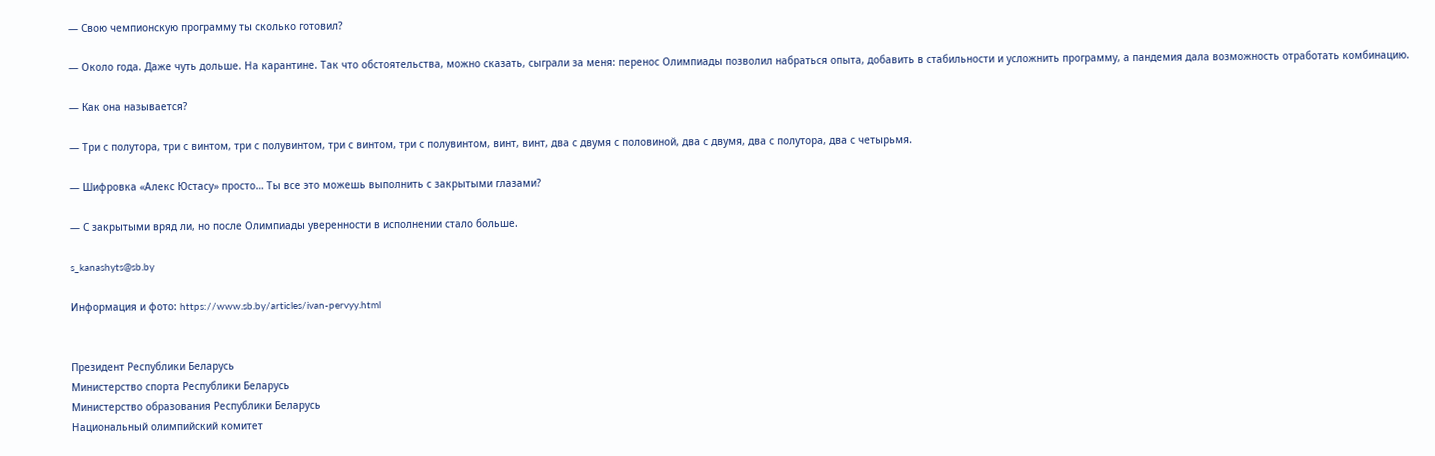— Свою чемпионскую программу ты сколько готовил?

— Около года. Даже чуть дольше. На карантине. Так что обстоятельства, можно сказать, сыграли за меня: перенос Олимпиады позволил набраться опыта, добавить в стабильности и усложнить программу, а пандемия дала возможность отработать комбинацию.

— Как она называется?

— Три с полутора, три с винтом, три с полувинтом, три с винтом, три с полувинтом, винт, винт, два с двумя с половиной, два с двумя, два с полутора, два с четырьмя.

— Шифровка «Алекс Юстасу» просто… Ты все это можешь выполнить с закрытыми глазами?

— С закрытыми вряд ли, но после Олимпиады уверенности в исполнении стало больше.

s_kanashyts@sb.by

Информация и фото: https://www.sb.by/articles/ivan-pervyy.html


Президент Республики Беларусь
Министерство спорта Республики Беларусь
Министерство образования Республики Беларусь
Национальный олимпийский комитет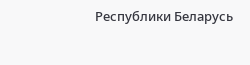Республики Беларусь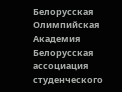Белорусская Олимпийская Академия
Белорусская ассоциация студенческого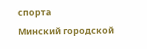спорта
Минский городской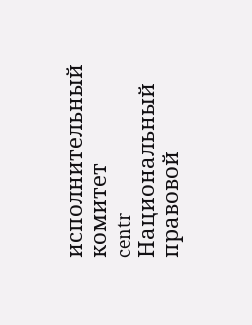исполнительный комитет
centr
Национальный правовой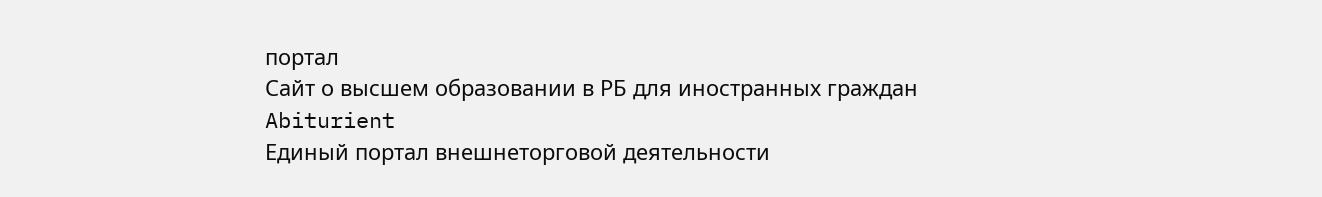портал
Сайт о высшем образовании в РБ для иностранных граждан
Abiturient
Единый портал внешнеторговой деятельности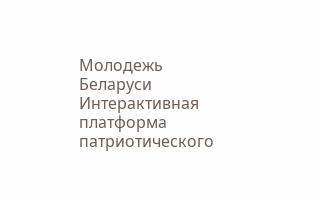Молодежь Беларуси
Интерактивная платформа патриотического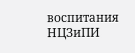воспитания
НЦЗиПИ